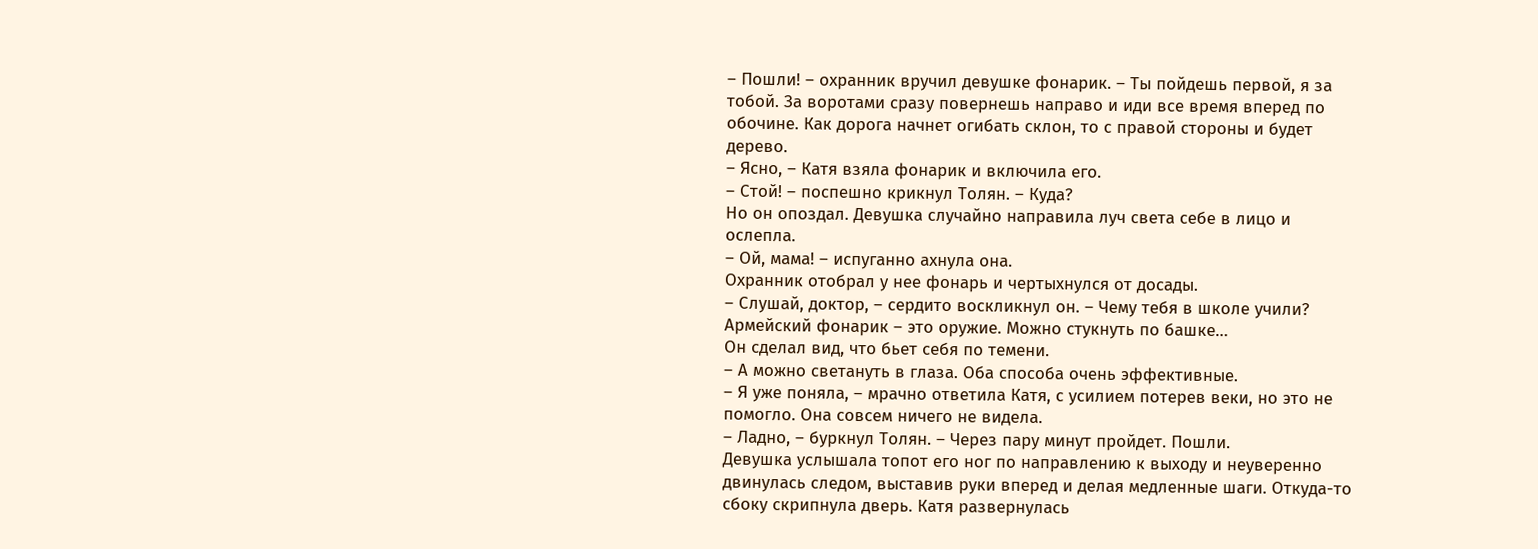– Пошли! – охранник вручил девушке фонарик. – Ты пойдешь первой, я за тобой. За воротами сразу повернешь направо и иди все время вперед по обочине. Как дорога начнет огибать склон, то с правой стороны и будет дерево.
– Ясно, – Катя взяла фонарик и включила его.
– Стой! – поспешно крикнул Толян. – Куда?
Но он опоздал. Девушка случайно направила луч света себе в лицо и ослепла.
– Ой, мама! – испуганно ахнула она.
Охранник отобрал у нее фонарь и чертыхнулся от досады.
– Слушай, доктор, – сердито воскликнул он. – Чему тебя в школе учили? Армейский фонарик – это оружие. Можно стукнуть по башке…
Он сделал вид, что бьет себя по темени.
– А можно светануть в глаза. Оба способа очень эффективные.
– Я уже поняла, – мрачно ответила Катя, с усилием потерев веки, но это не помогло. Она совсем ничего не видела.
– Ладно, – буркнул Толян. – Через пару минут пройдет. Пошли.
Девушка услышала топот его ног по направлению к выходу и неуверенно двинулась следом, выставив руки вперед и делая медленные шаги. Откуда-то сбоку скрипнула дверь. Катя развернулась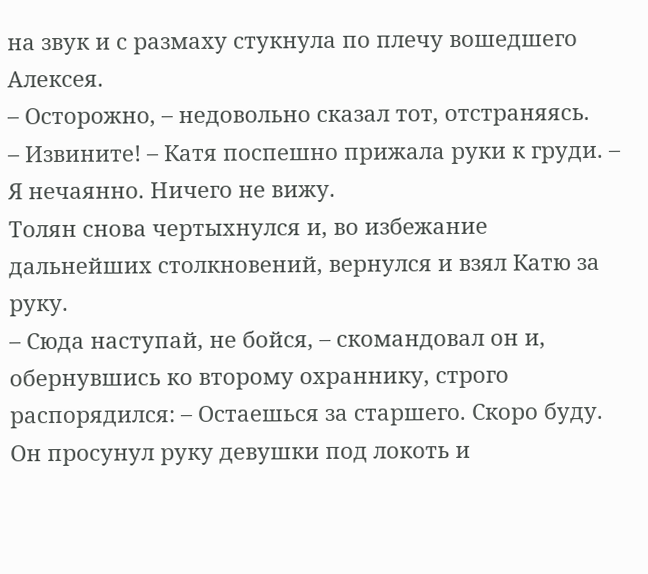на звук и с размаху стукнула по плечу вошедшего Алексея.
– Осторожно, – недовольно сказал тот, отстраняясь.
– Извините! – Катя поспешно прижала руки к груди. – Я нечаянно. Ничего не вижу.
Толян снова чертыхнулся и, во избежание дальнейших столкновений, вернулся и взял Катю за руку.
– Сюда наступай, не бойся, – скомандовал он и, обернувшись ко второму охраннику, строго распорядился: – Остаешься за старшего. Скоро буду.
Он просунул руку девушки под локоть и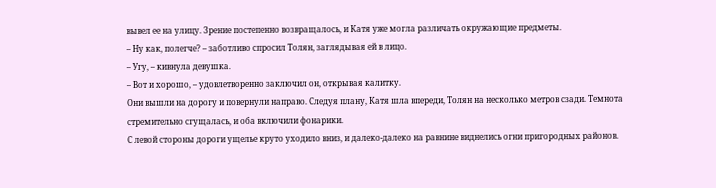вывел ее на улицу. Зрение постепенно возвращалось, и Катя уже могла различать окружающие предметы.
– Ну как, полегче? – заботливо спросил Толян, заглядывая ей в лицо.
– Угу, – кивнула девушка.
– Вот и хорошо, – удовлетворенно заключил он, открывая калитку.
Они вышли на дорогу и повернули направо. Следуя плану, Катя шла впереди, Толян на несколько метров сзади. Темнота стремительно сгущалась, и оба включили фонарики.
С левой стороны дороги ущелье круто уходило вниз, и далеко-далеко на равнине виднелись огни пригородных районов.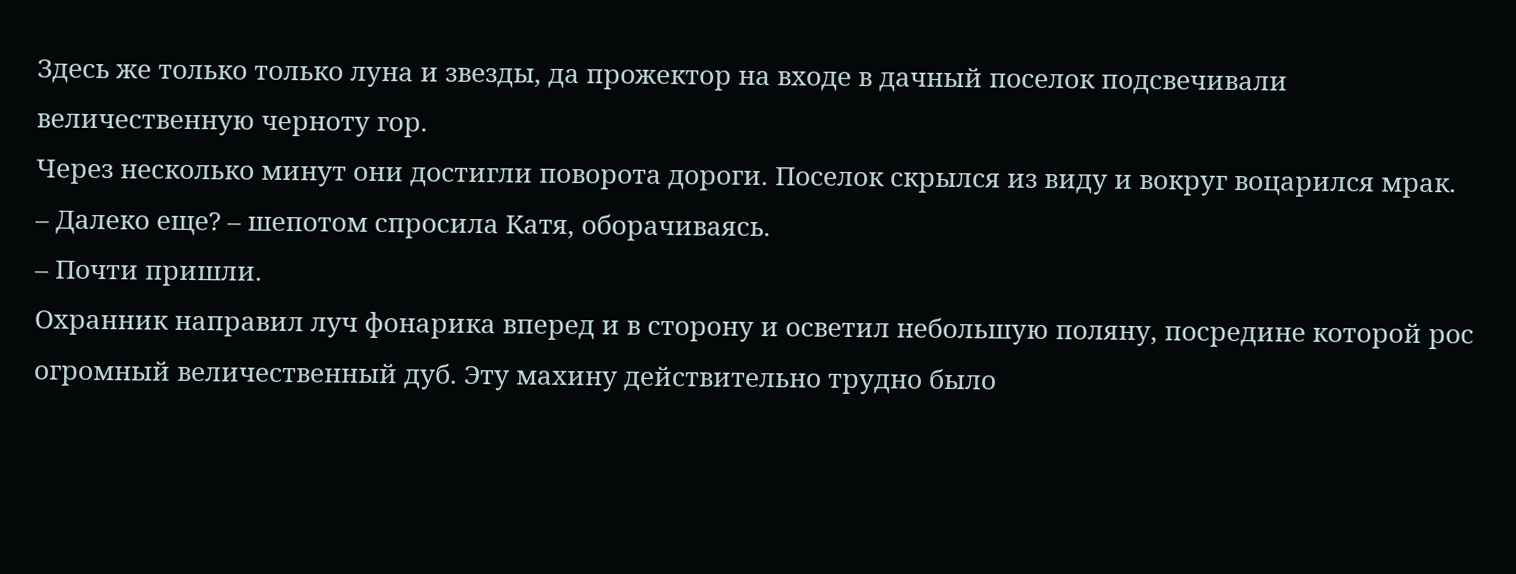Здесь же только только луна и звезды, да прожектор на входе в дачный поселок подсвечивали величественную черноту гор.
Через несколько минут они достигли поворота дороги. Поселок скрылся из виду и вокруг воцарился мрак.
– Далеко еще? – шепотом спросила Катя, оборачиваясь.
– Почти пришли.
Охранник направил луч фонарика вперед и в сторону и осветил небольшую поляну, посредине которой рос огромный величественный дуб. Эту махину действительно трудно было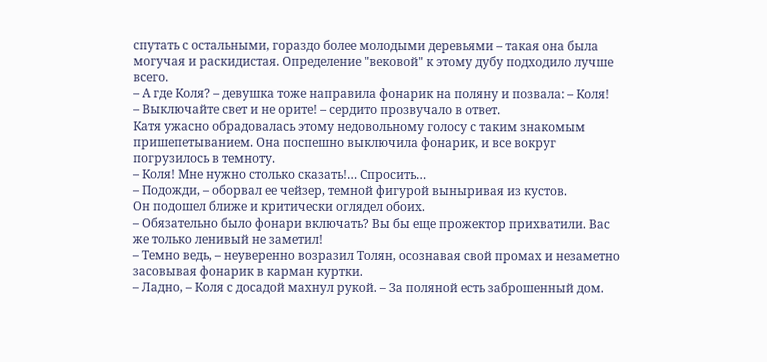спутать с остальными, гораздо более молодыми деревьями – такая она была могучая и раскидистая. Определение "вековой" к этому дубу подходило лучше всего.
– А где Коля? – девушка тоже направила фонарик на поляну и позвала: – Коля!
– Выключайте свет и не орите! – сердито прозвучало в ответ.
Катя ужасно обрадовалась этому недовольному голосу с таким знакомым пришепетыванием. Она поспешно выключила фонарик, и все вокруг погрузилось в темноту.
– Коля! Мне нужно столько сказать!… Спросить…
– Подожди, – оборвал ее чейзер, темной фигурой выныривая из кустов.
Он подошел ближе и критически оглядел обоих.
– Обязательно было фонари включать? Вы бы еще прожектор прихватили. Вас же только ленивый не заметил!
– Темно ведь, – неуверенно возразил Толян, осознавая свой промах и незаметно засовывая фонарик в карман куртки.
– Ладно, – Коля с досадой махнул рукой. – За поляной есть заброшенный дом.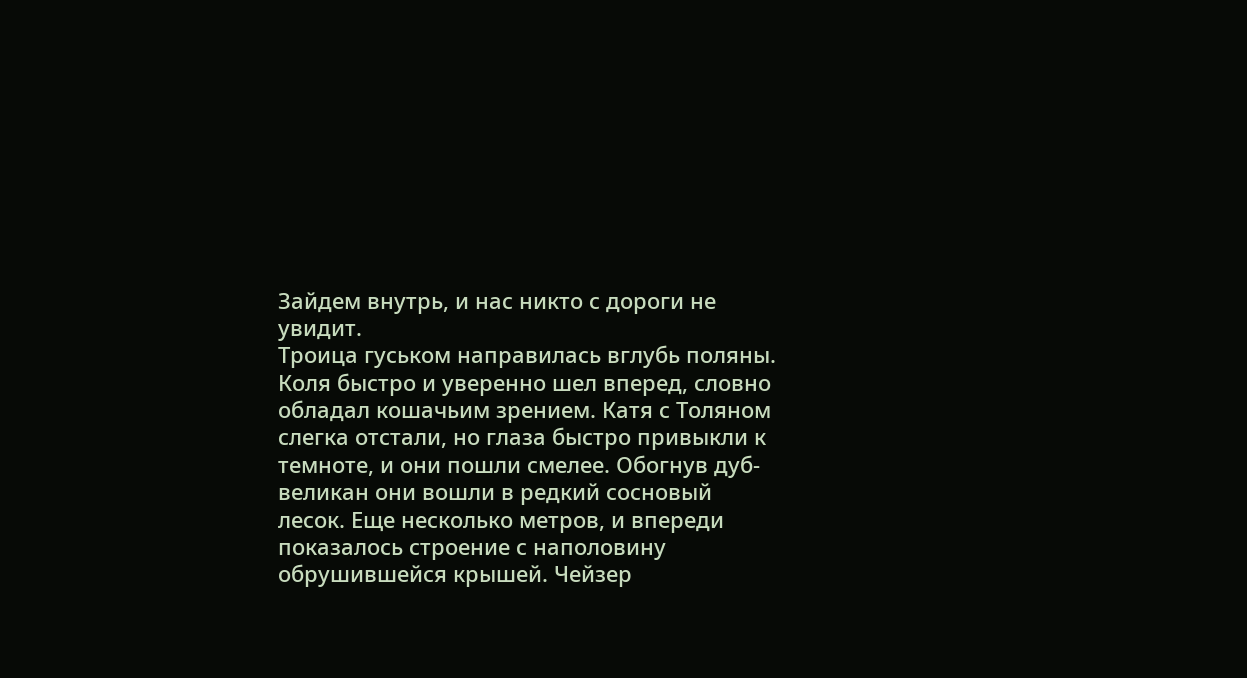Зайдем внутрь, и нас никто с дороги не увидит.
Троица гуськом направилась вглубь поляны. Коля быстро и уверенно шел вперед, словно обладал кошачьим зрением. Катя с Толяном слегка отстали, но глаза быстро привыкли к темноте, и они пошли смелее. Обогнув дуб-великан они вошли в редкий сосновый лесок. Еще несколько метров, и впереди показалось строение с наполовину обрушившейся крышей. Чейзер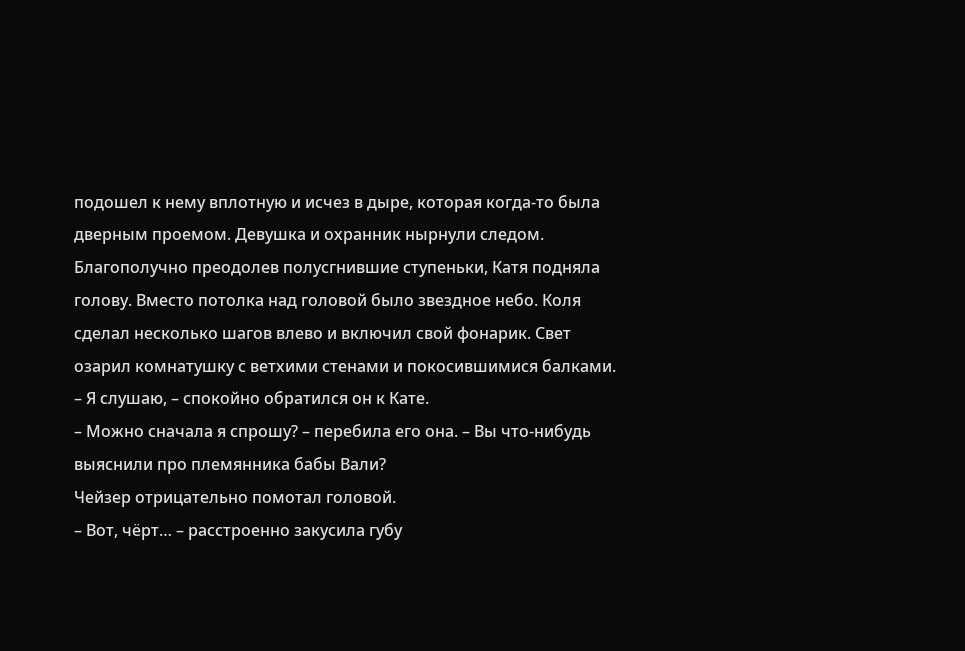подошел к нему вплотную и исчез в дыре, которая когда-то была дверным проемом. Девушка и охранник нырнули следом.
Благополучно преодолев полусгнившие ступеньки, Катя подняла голову. Вместо потолка над головой было звездное небо. Коля сделал несколько шагов влево и включил свой фонарик. Свет озарил комнатушку с ветхими стенами и покосившимися балками.
– Я слушаю, – спокойно обратился он к Кате.
– Можно сначала я спрошу? – перебила его она. – Вы что-нибудь выяснили про племянника бабы Вали?
Чейзер отрицательно помотал головой.
– Вот, чёрт… – расстроенно закусила губу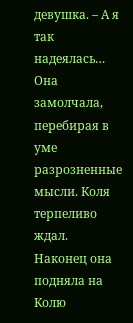девушка. – А я так надеялась…
Она замолчала, перебирая в уме разрозненные мысли. Коля терпеливо ждал. Наконец она подняла на Колю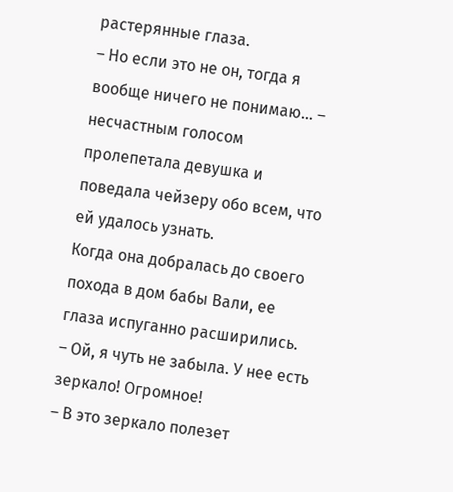растерянные глаза.
– Но если это не он, тогда я вообще ничего не понимаю… – несчастным голосом пролепетала девушка и поведала чейзеру обо всем, что ей удалось узнать.
Когда она добралась до своего похода в дом бабы Вали, ее глаза испуганно расширились.
– Ой, я чуть не забыла. У нее есть зеркало! Огромное!
– В это зеркало полезет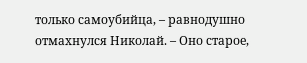только самоубийца, – равнодушно отмахнулся Николай. – Оно старое,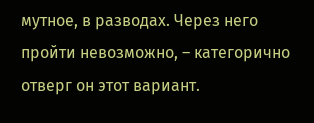мутное, в разводах. Через него пройти невозможно, – категорично отверг он этот вариант.